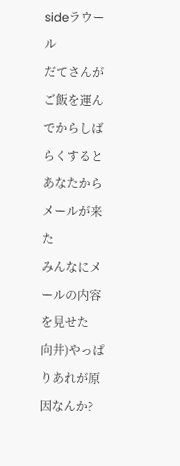sideラウール
だてさんがご飯を運んでからしばらくするとあなたからメールが来た
みんなにメールの内容を見せた
向井)やっぱりあれが原因なんか?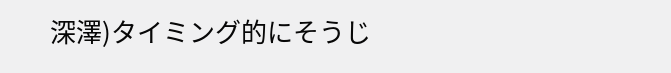深澤)タイミング的にそうじ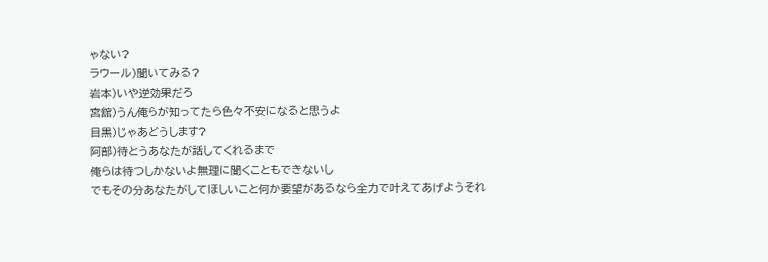ゃない?
ラウール)聞いてみる?
岩本)いや逆効果だろ
宮舘)うん俺らが知ってたら色々不安になると思うよ
目黒)じゃあどうします?
阿部)待とうあなたが話してくれるまで
俺らは待つしかないよ無理に聞くこともできないし
でもその分あなたがしてほしいこと何か要望があるなら全力で叶えてあげようそれ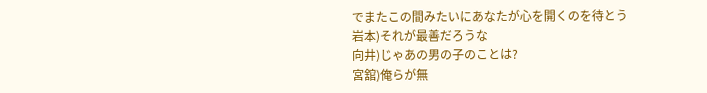でまたこの間みたいにあなたが心を開くのを待とう
岩本)それが最善だろうな
向井)じゃあの男の子のことは?
宮舘)俺らが無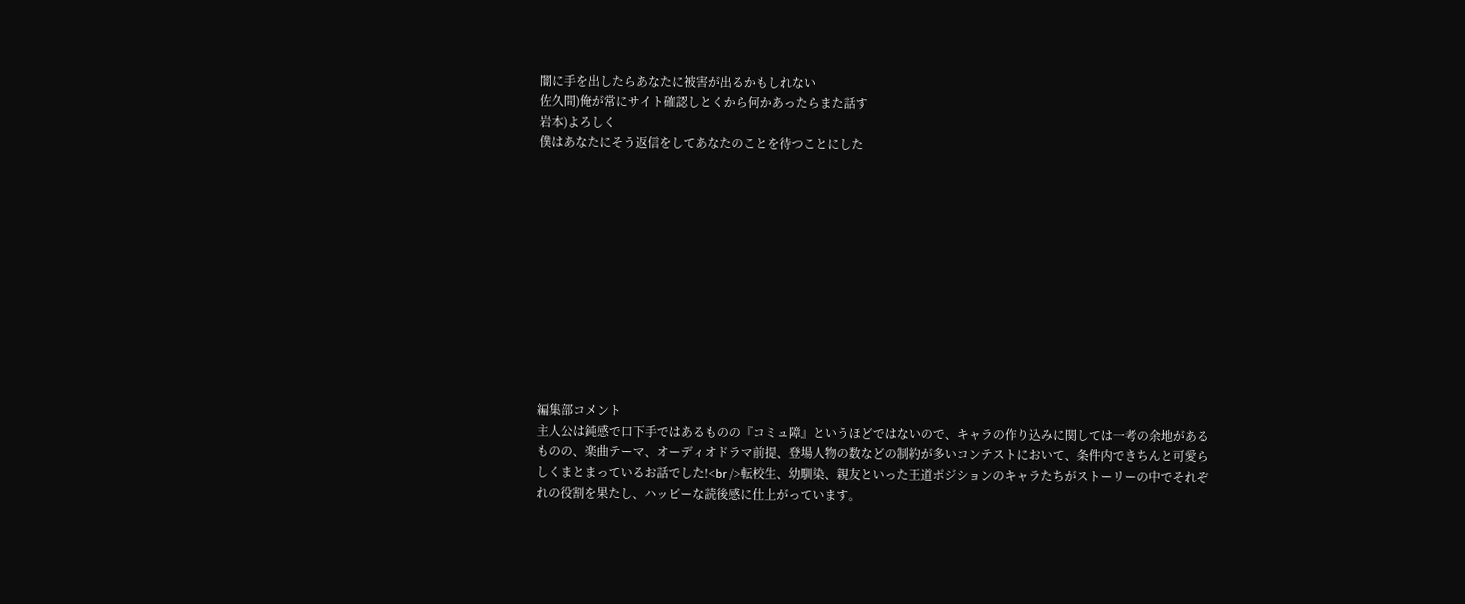闇に手を出したらあなたに被害が出るかもしれない
佐久間)俺が常にサイト確認しとくから何かあったらまた話す
岩本)よろしく
僕はあなたにそう返信をしてあなたのことを待つことにした












編集部コメント
主人公は鈍感で口下手ではあるものの『コミュ障』というほどではないので、キャラの作り込みに関しては一考の余地があるものの、楽曲テーマ、オーディオドラマ前提、登場人物の数などの制約が多いコンテストにおいて、条件内できちんと可愛らしくまとまっているお話でした!<br />転校生、幼馴染、親友といった王道ポジションのキャラたちがストーリーの中でそれぞれの役割を果たし、ハッピーな読後感に仕上がっています。